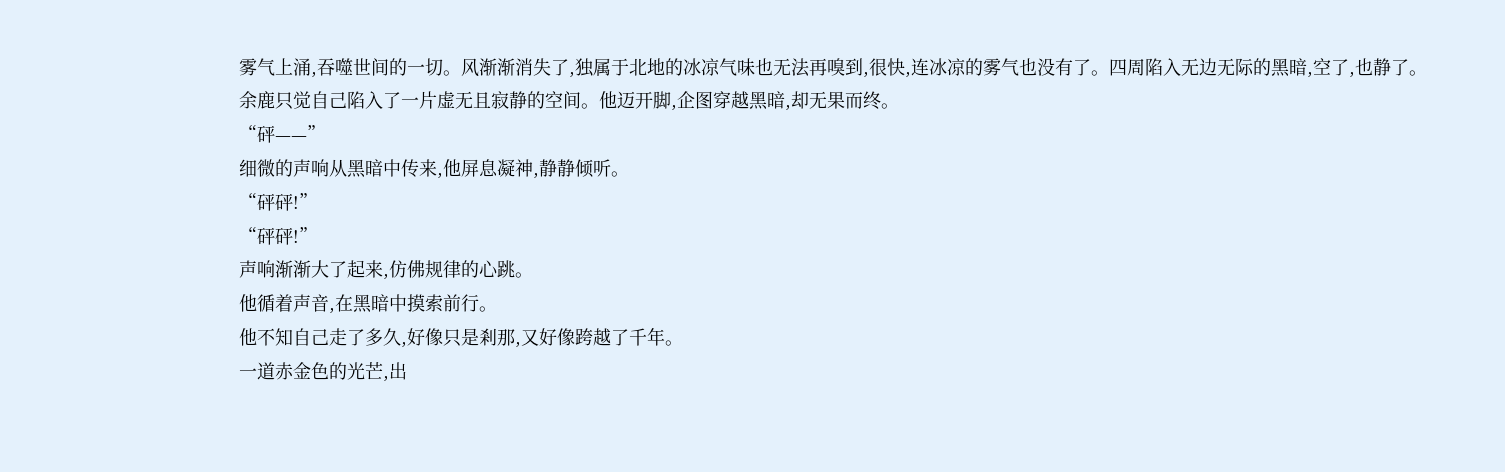雾气上涌,吞噬世间的一切。风渐渐消失了,独属于北地的冰凉气味也无法再嗅到,很快,连冰凉的雾气也没有了。四周陷入无边无际的黑暗,空了,也静了。
余鹿只觉自己陷入了一片虚无且寂静的空间。他迈开脚,企图穿越黑暗,却无果而终。
“砰——”
细微的声响从黑暗中传来,他屏息凝神,静静倾听。
“砰砰!”
“砰砰!”
声响渐渐大了起来,仿佛规律的心跳。
他循着声音,在黑暗中摸索前行。
他不知自己走了多久,好像只是剎那,又好像跨越了千年。
一道赤金色的光芒,出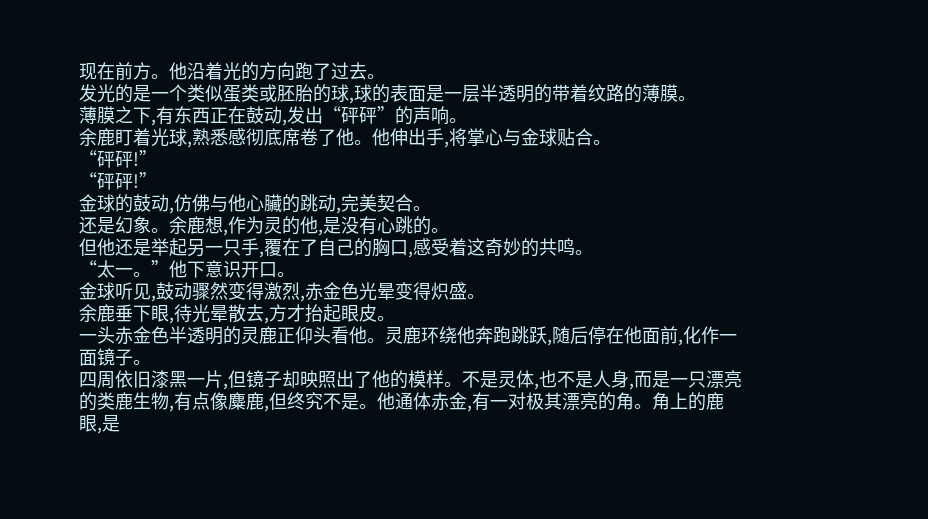现在前方。他沿着光的方向跑了过去。
发光的是一个类似蛋类或胚胎的球,球的表面是一层半透明的带着纹路的薄膜。
薄膜之下,有东西正在鼓动,发出“砰砰”的声响。
余鹿盯着光球,熟悉感彻底席卷了他。他伸出手,将掌心与金球贴合。
“砰砰!”
“砰砰!”
金球的鼓动,仿佛与他心臟的跳动,完美契合。
还是幻象。余鹿想,作为灵的他,是没有心跳的。
但他还是举起另一只手,覆在了自己的胸口,感受着这奇妙的共鸣。
“太一。”他下意识开口。
金球听见,鼓动骤然变得激烈,赤金色光晕变得炽盛。
余鹿垂下眼,待光晕散去,方才抬起眼皮。
一头赤金色半透明的灵鹿正仰头看他。灵鹿环绕他奔跑跳跃,随后停在他面前,化作一面镜子。
四周依旧漆黑一片,但镜子却映照出了他的模样。不是灵体,也不是人身,而是一只漂亮的类鹿生物,有点像麋鹿,但终究不是。他通体赤金,有一对极其漂亮的角。角上的鹿眼,是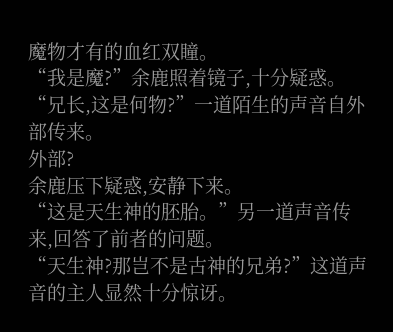魔物才有的血红双瞳。
“我是魔?”余鹿照着镜子,十分疑惑。
“兄长,这是何物?”一道陌生的声音自外部传来。
外部?
余鹿压下疑惑,安静下来。
“这是天生神的胚胎。”另一道声音传来,回答了前者的问题。
“天生神?那岂不是古神的兄弟?”这道声音的主人显然十分惊讶。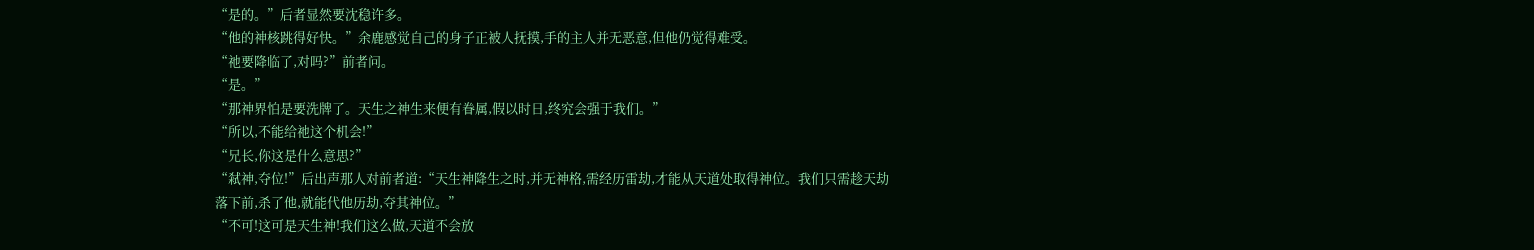“是的。”后者显然要沈稳许多。
“他的神核跳得好快。”余鹿感觉自己的身子正被人抚摸,手的主人并无恶意,但他仍觉得难受。
“祂要降临了,对吗?”前者问。
“是。”
“那神界怕是要洗牌了。天生之神生来便有眷属,假以时日,终究会强于我们。”
“所以,不能给祂这个机会!”
“兄长,你这是什么意思?”
“弒神,夺位!”后出声那人对前者道:“天生神降生之时,并无神格,需经历雷劫,才能从天道处取得神位。我们只需趁天劫落下前,杀了他,就能代他历劫,夺其神位。”
“不可!这可是天生神!我们这么做,天道不会放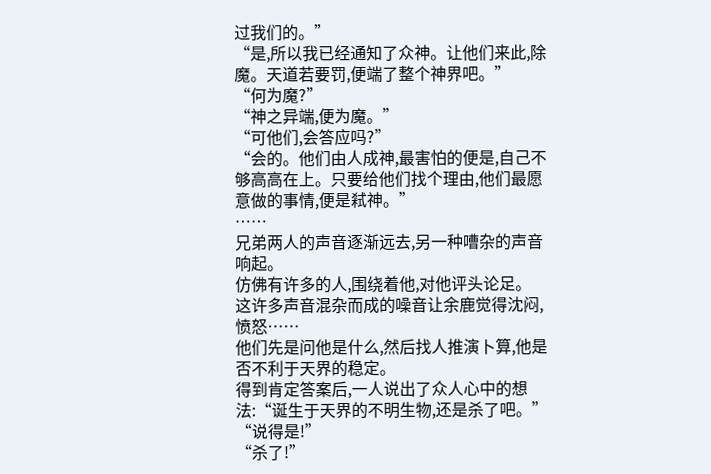过我们的。”
“是,所以我已经通知了众神。让他们来此,除魔。天道若要罚,便端了整个神界吧。”
“何为魔?”
“神之异端,便为魔。”
“可他们,会答应吗?”
“会的。他们由人成神,最害怕的便是,自己不够高高在上。只要给他们找个理由,他们最愿意做的事情,便是弒神。”
……
兄弟两人的声音逐渐远去,另一种嘈杂的声音响起。
仿佛有许多的人,围绕着他,对他评头论足。
这许多声音混杂而成的噪音让余鹿觉得沈闷,愤怒……
他们先是问他是什么,然后找人推演卜算,他是否不利于天界的稳定。
得到肯定答案后,一人说出了众人心中的想法:“诞生于天界的不明生物,还是杀了吧。”
“说得是!”
“杀了!”